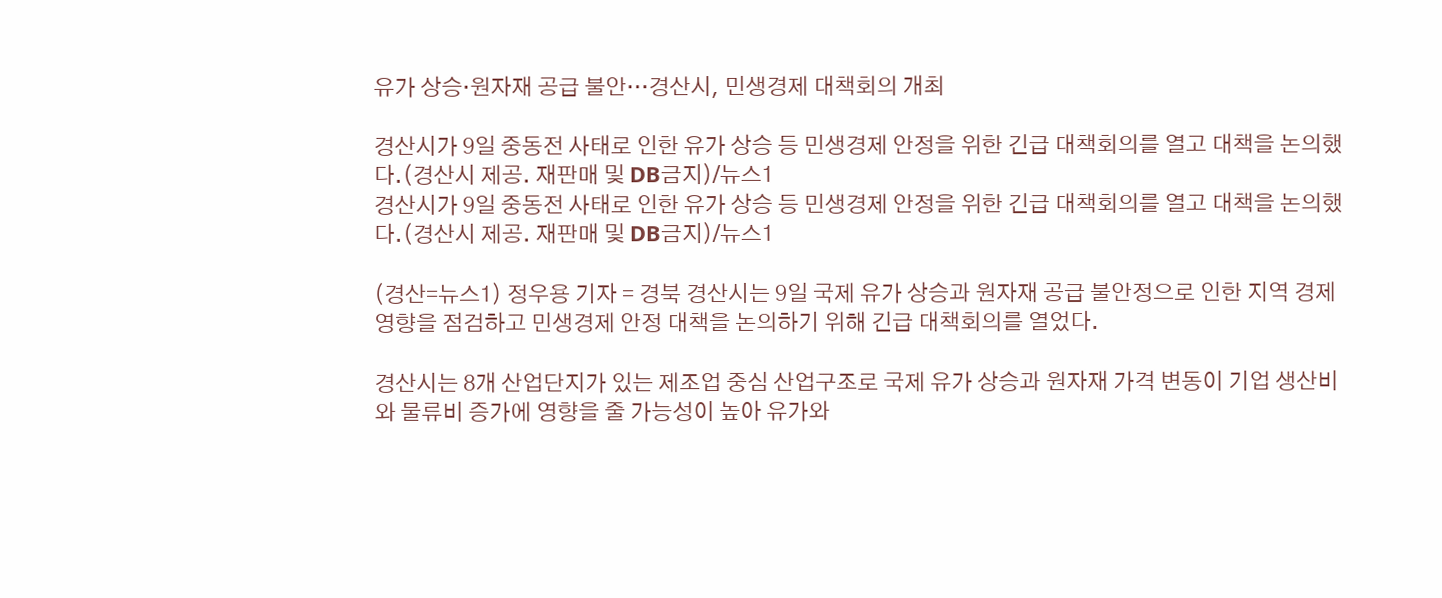유가 상승·원자재 공급 불안…경산시, 민생경제 대책회의 개최

경산시가 9일 중동전 사태로 인한 유가 상승 등 민생경제 안정을 위한 긴급 대책회의를 열고 대책을 논의했다.(경산시 제공. 재판매 및 DB금지)/뉴스1
경산시가 9일 중동전 사태로 인한 유가 상승 등 민생경제 안정을 위한 긴급 대책회의를 열고 대책을 논의했다.(경산시 제공. 재판매 및 DB금지)/뉴스1

(경산=뉴스1) 정우용 기자 = 경북 경산시는 9일 국제 유가 상승과 원자재 공급 불안정으로 인한 지역 경제 영향을 점검하고 민생경제 안정 대책을 논의하기 위해 긴급 대책회의를 열었다.

경산시는 8개 산업단지가 있는 제조업 중심 산업구조로 국제 유가 상승과 원자재 가격 변동이 기업 생산비와 물류비 증가에 영향을 줄 가능성이 높아 유가와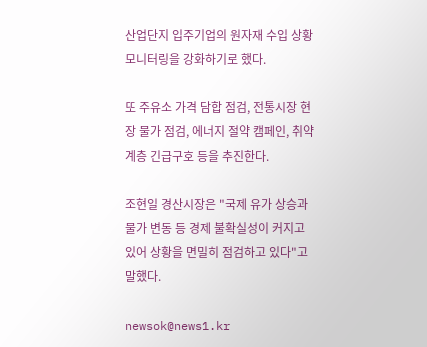산업단지 입주기업의 원자재 수입 상황 모니터링을 강화하기로 했다.

또 주유소 가격 담합 점검, 전통시장 현장 물가 점검, 에너지 절약 캠페인, 취약계층 긴급구호 등을 추진한다.

조현일 경산시장은 "국제 유가 상승과 물가 변동 등 경제 불확실성이 커지고 있어 상황을 면밀히 점검하고 있다"고 말했다.

newsok@news1.kr